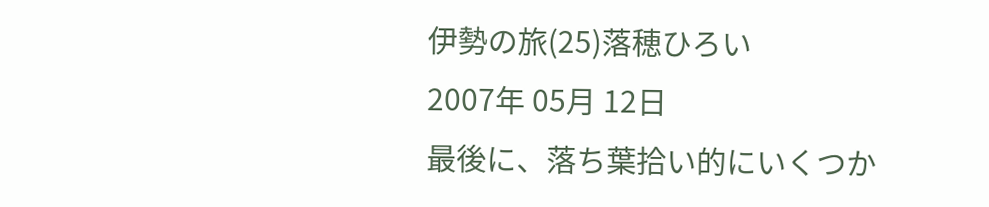伊勢の旅(25)落穂ひろい
2007年 05月 12日
最後に、落ち葉拾い的にいくつか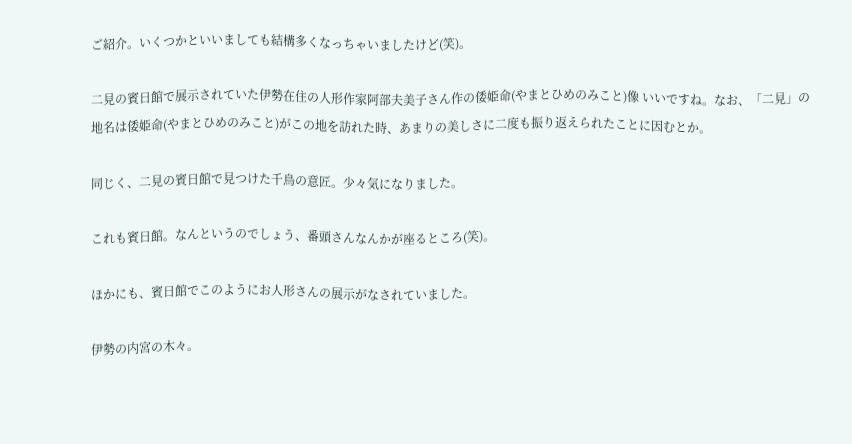ご紹介。いくつかといいましても結構多くなっちゃいましたけど(笑)。

二見の賓日館で展示されていた伊勢在住の人形作家阿部夫美子さん作の倭姫命(やまとひめのみこと)像 いいですね。なお、「二見」の地名は倭姫命(やまとひめのみこと)がこの地を訪れた時、あまりの美しさに二度も振り返えられたことに因むとか。

同じく、二見の賓日館で見つけた千鳥の意匠。少々気になりました。

これも賓日館。なんというのでしょう、番頭さんなんかが座るところ(笑)。

ほかにも、賓日館でこのようにお人形さんの展示がなされていました。

伊勢の内宮の木々。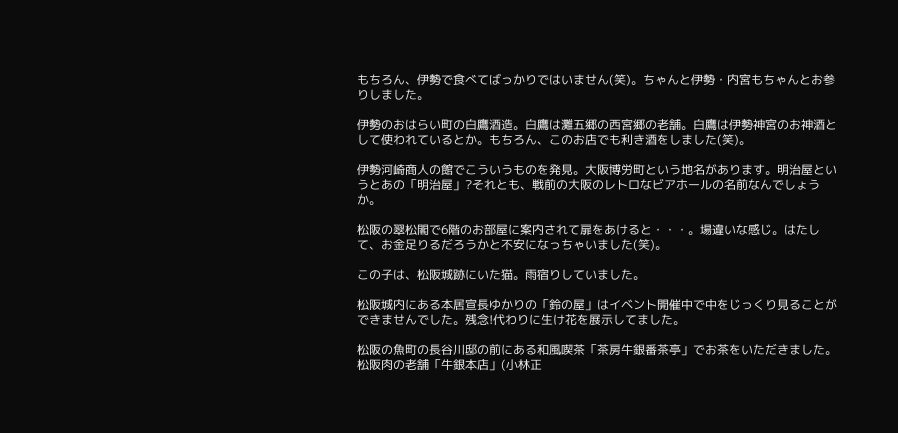もちろん、伊勢で食べてばっかりではいません(笑)。ちゃんと伊勢・内宮もちゃんとお参りしました。

伊勢のおはらい町の白鷹酒造。白鷹は灘五郷の西宮郷の老舗。白鷹は伊勢神宮のお神酒として使われているとか。もちろん、このお店でも利き酒をしました(笑)。

伊勢河崎商人の館でこういうものを発見。大阪博労町という地名があります。明治屋というとあの「明治屋」?それとも、戦前の大阪のレトロなビアホールの名前なんでしょうか。

松阪の翠松閣で6階のお部屋に案内されて扉をあけると・・・。場違いな感じ。はたして、お金足りるだろうかと不安になっちゃいました(笑)。

この子は、松阪城跡にいた猫。雨宿りしていました。

松阪城内にある本居宣長ゆかりの「鈴の屋」はイベント開催中で中をじっくり見ることができませんでした。残念!代わりに生け花を展示してました。

松阪の魚町の長谷川邸の前にある和風喫茶「茶房牛銀番茶亭」でお茶をいただきました。 松阪肉の老舗「牛銀本店」(小林正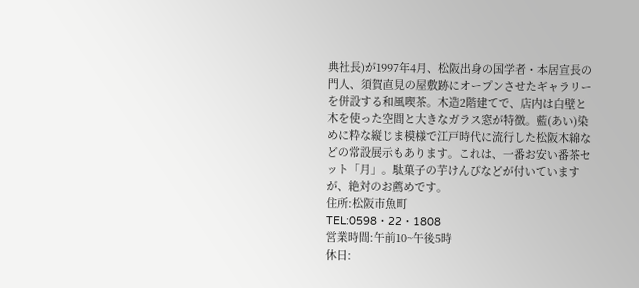典社長)が1997年4月、松阪出身の国学者・本居宣長の門人、須賀直見の屋敷跡にオープンさせたギャラリーを併設する和風喫茶。木造2階建てで、店内は白壁と木を使った空間と大きなガラス窓が特徴。藍(あい)染めに粋な縦じま模様で江戸時代に流行した松阪木綿などの常設展示もあります。これは、一番お安い番茶セット「月」。駄菓子の芋けんぴなどが付いていますが、絶対のお薦めです。
住所:松阪市魚町
TEL:0598・22・1808
営業時間:午前10~午後5時
休日: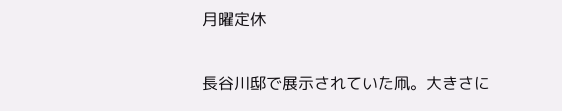月曜定休

長谷川邸で展示されていた凧。大きさに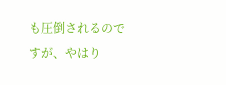も圧倒されるのですが、やはり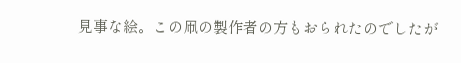見事な絵。この凧の製作者の方もおられたのでしたが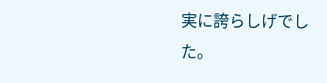実に誇らしげでした。